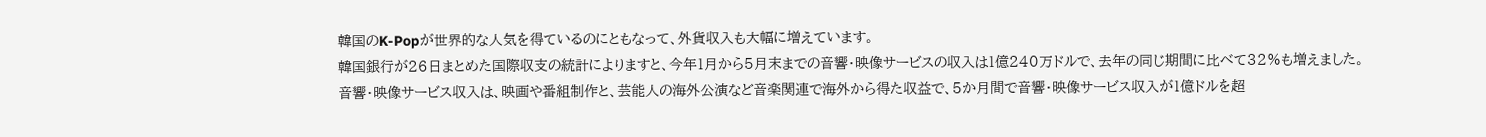韓国のK-Popが世界的な人気を得ているのにともなって、外貨収入も大幅に増えています。
韓国銀行が26日まとめた国際収支の統計によりますと、今年1月から5月末までの音響・映像サービスの収入は1億240万ドルで、去年の同じ期間に比べて32%も増えました。
音響・映像サービス収入は、映画や番組制作と、芸能人の海外公演など音楽関連で海外から得た収益で、5か月間で音響・映像サービス収入が1億ドルを超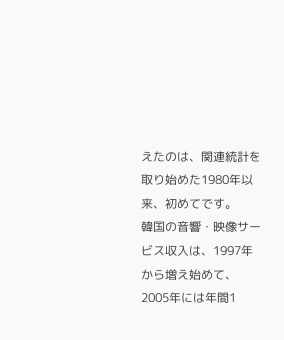えたのは、関連統計を取り始めた1980年以来、初めてです。
韓国の音響・映像サービス収入は、1997年から増え始めて、2005年には年間1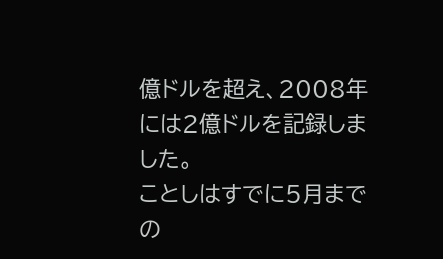億ドルを超え、2008年には2億ドルを記録しました。
ことしはすでに5月までの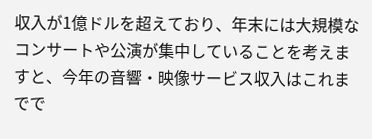収入が1億ドルを超えており、年末には大規模なコンサートや公演が集中していることを考えますと、今年の音響・映像サービス収入はこれまでで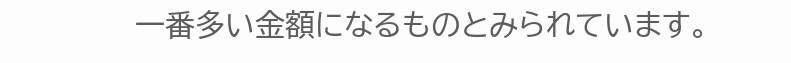一番多い金額になるものとみられています。